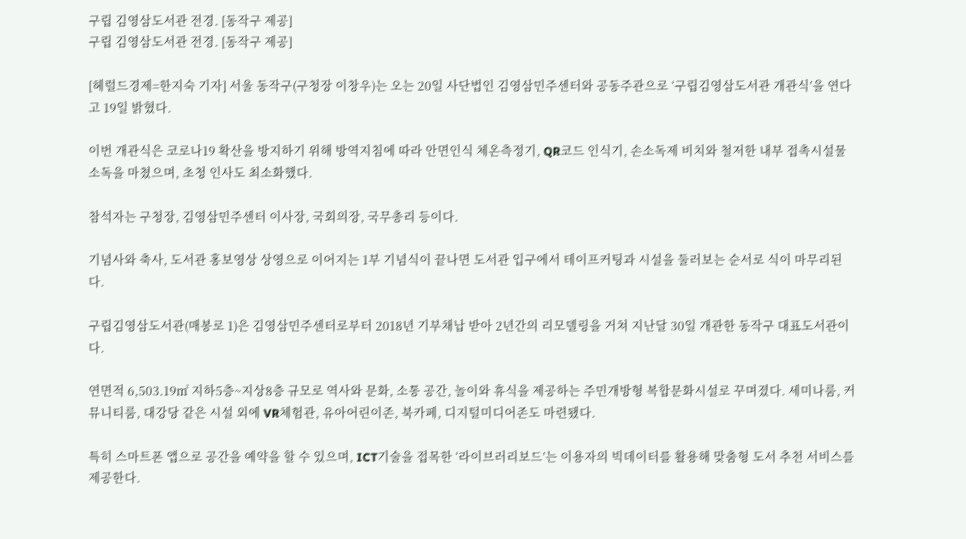구립 김영삼도서관 전경. [동작구 제공]
구립 김영삼도서관 전경. [동작구 제공]

[헤럴드경제=한지숙 기자] 서울 동작구(구청장 이창우)는 오는 20일 사단법인 김영삼민주센터와 공동주관으로 ‘구립김영삼도서관 개관식’을 연다고 19일 밝혔다.

이번 개관식은 코로나19 확산을 방지하기 위해 방역지침에 따라 안면인식 체온측정기, QR코드 인식기, 손소독제 비치와 철저한 내부 접촉시설물 소독을 마쳤으며, 초청 인사도 최소화했다.

참석자는 구청장, 김영삼민주센터 이사장, 국회의장, 국무총리 등이다.

기념사와 축사, 도서관 홍보영상 상영으로 이어지는 1부 기념식이 끝나면 도서관 입구에서 테이프커팅과 시설을 둘러보는 순서로 식이 마무리된다.

구립김영삼도서관(매봉로 1)은 김영삼민주센터로부터 2018년 기부채납 받아 2년간의 리모델링을 거쳐 지난달 30일 개관한 동작구 대표도서관이다.

연면적 6,503.19㎡ 지하5층~지상8층 규모로 역사와 문화, 소통 공간, 놀이와 휴식을 제공하는 주민개방형 복합문화시설로 꾸며졌다. 세미나룸, 커뮤니티룸, 대강당 같은 시설 외에 VR체험관, 유아어린이존, 북카페, 디지털미디어존도 마련됐다.

특히 스마트폰 앱으로 공간을 예약을 할 수 있으며, ICT기술을 접목한 ‘라이브러리보드’는 이용자의 빅데이터를 활용해 맞춤형 도서 추천 서비스를 제공한다.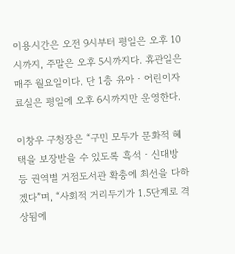이용시간은 오전 9시부터 평일은 오후 10시까지, 주말은 오후 5시까지다. 휴관일은 매주 월요일이다. 단 1층 유아‧어린이자료실은 평일에 오후 6시까지만 운영한다.

이창우 구청장은 “구민 모두가 문화적 혜택을 보장받을 수 있도록 흑석‧신대방 등 권역별 거점도서관 확충에 최선을 다하겠다”며, “사회적 거리두기가 1.5단계로 격상됨에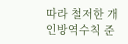따라 철저한 개인방역수칙 준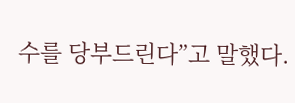수를 당부드린다”고 말했다.